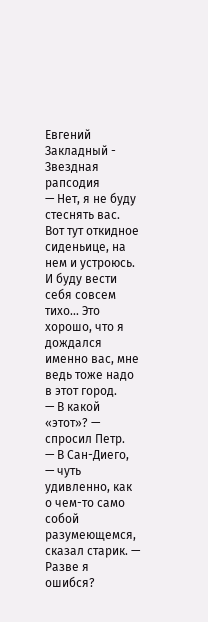Евгений Закладный - Звездная рапсодия
— Нет, я не буду стеснять вас. Вот тут откидное сиденьице, на нем и устроюсь. И буду вести себя совсем тихо... Это хорошо, что я дождался именно вас, мне ведь тоже надо в этот город.
— В какой «этот»? — спросил Петр.
— В Сан-Диего, — чуть удивленно, как о чем-то само собой разумеющемся, сказал старик. — Разве я ошибся?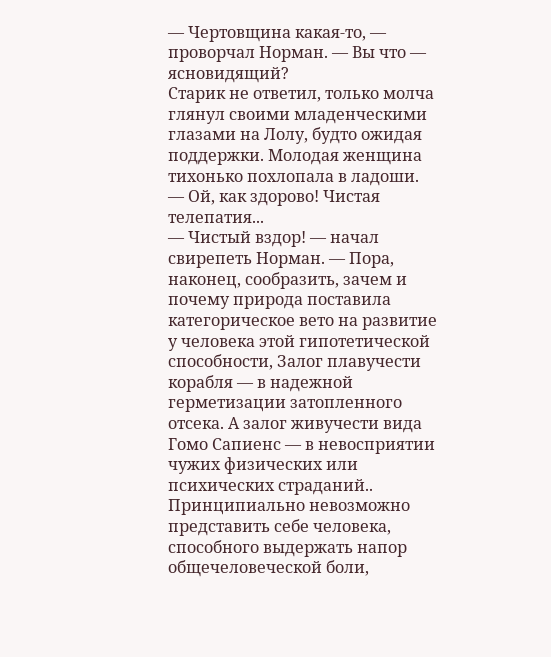— Чертовщина какая-то, — проворчал Норман. — Вы что — ясновидящий?
Старик не ответил, только молча глянул своими младенческими глазами на Лолу, будто ожидая поддержки. Молодая женщина тихонько похлопала в ладоши.
— Ой, как здорово! Чистая телепатия...
— Чистый вздор! — начал свирепеть Норман. — Пора, наконец, сообразить, зачем и почему природа поставила категорическое вето на развитие у человека этой гипотетической способности, Залог плавучести корабля — в надежной герметизации затопленного отсека. А залог живучести вида Гомо Сапиенс — в невосприятии чужих физических или психических страданий.. Принципиально невозможно представить себе человека, способного выдержать напор общечеловеческой боли,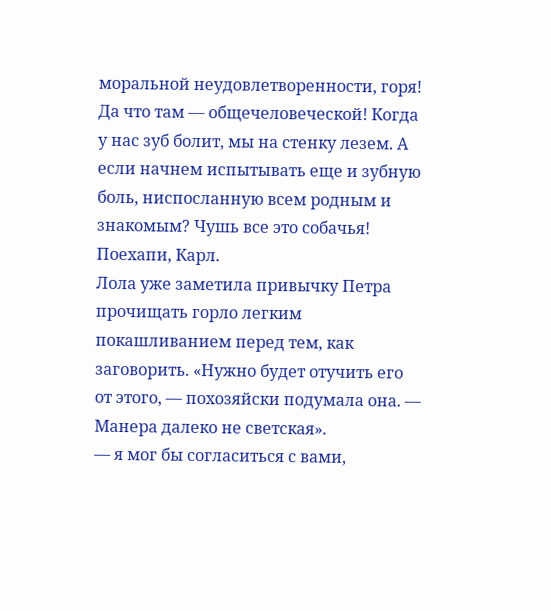моральной неудовлетворенности, горя! Да что там — общечеловеческой! Когда у нас зуб болит, мы на стенку лезем. А если начнем испытывать еще и зубную боль, ниспосланную всем родным и знакомым? Чушь все это собачья! Поехапи, Карл.
Лола уже заметила привычку Петра прочищать горло легким покашливанием перед тем, как заговорить. «Нужно будет отучить его от этого, — похозяйски подумала она. — Манера далеко не светская».
— я мог бы согласиться с вами,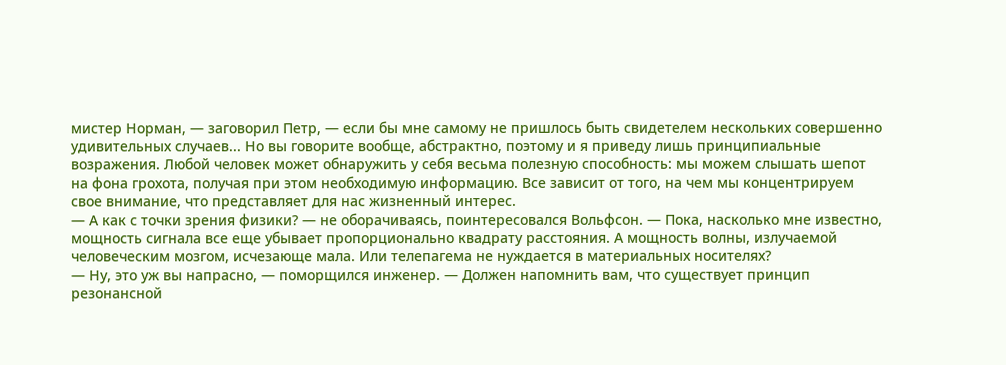мистер Норман, — заговорил Петр, — если бы мне самому не пришлось быть свидетелем нескольких совершенно удивительных случаев... Но вы говорите вообще, абстрактно, поэтому и я приведу лишь принципиальные возражения. Любой человек может обнаружить у себя весьма полезную способность: мы можем слышать шепот на фона грохота, получая при этом необходимую информацию. Все зависит от того, на чем мы концентрируем свое внимание, что представляет для нас жизненный интерес.
— А как с точки зрения физики? — не оборачиваясь, поинтересовался Вольфсон. — Пока, насколько мне известно, мощность сигнала все еще убывает пропорционально квадрату расстояния. А мощность волны, излучаемой человеческим мозгом, исчезающе мала. Или телепагема не нуждается в материальных носителях?
— Ну, это уж вы напрасно, — поморщился инженер. — Должен напомнить вам, что существует принцип резонансной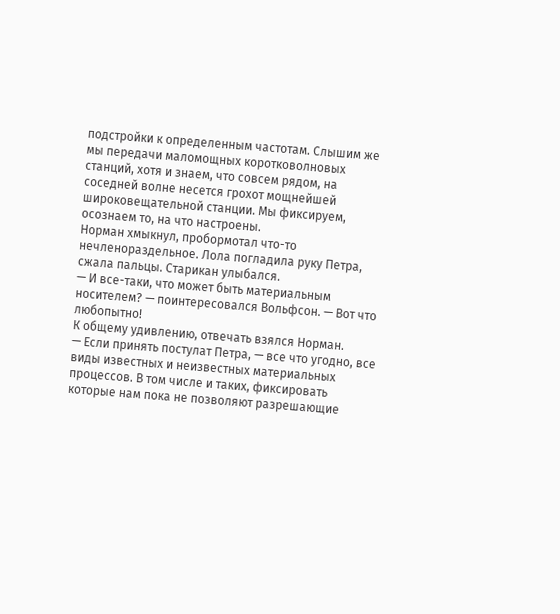подстройки к определенным частотам. Слышим же мы передачи маломощных коротковолновых станций, хотя и знаем, что совсем рядом, на соседней волне несется грохот мощнейшей широковещательной станции. Мы фиксируем, осознаем то, на что настроены.
Норман хмыкнул, пробормотал что-то нечленораздельное. Лола погладила руку Петра, сжала пальцы. Старикан улыбался.
— И все-таки, что может быть материальным носителем? — поинтересовался Вольфсон. — Вот что любопытно!
К общему удивлению, отвечать взялся Норман.
— Если принять постулат Петра, — все что угодно, все виды известных и неизвестных материальных процессов. В том числе и таких, фиксировать которые нам пока не позволяют разрешающие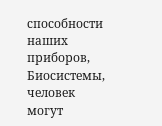способности наших приборов, Биосистемы, человек могут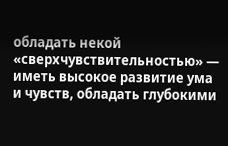обладать некой «сверхчувствительностью» — иметь высокое развитие ума и чувств, обладать глубокими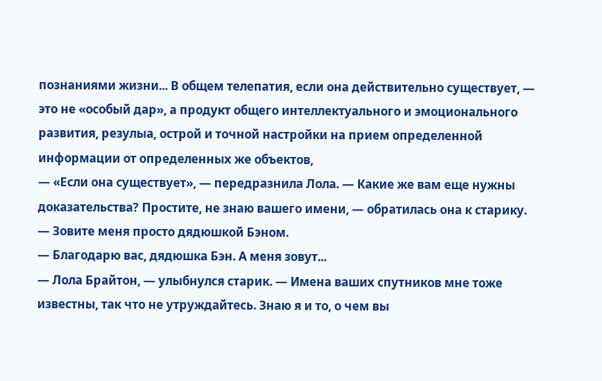познаниями жизни... В общем телепатия, если она действительно существует, — это не «особый дар», а продукт общего интеллектуального и эмоционального развития, резулыа, острой и точной настройки на прием определенной информации от определенных же объектов,
— «Если она существует», — передразнила Лола. — Какие же вам еще нужны доказательства? Простите, не знаю вашего имени, — обратилась она к старику.
— Зовите меня просто дядюшкой Бэном.
— Благодарю вас, дядюшка Бэн. А меня зовут...
— Лола Брайтон, — улыбнулся старик. — Имена ваших спутников мне тоже известны, так что не утруждайтесь. Знаю я и то, о чем вы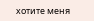хотите меня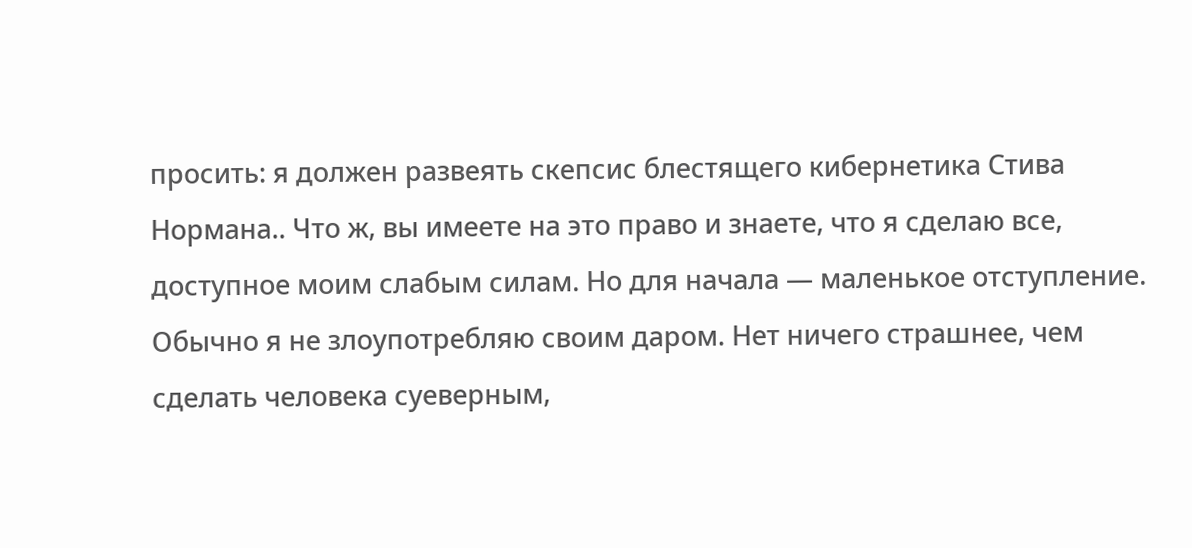просить: я должен развеять скепсис блестящего кибернетика Стива Нормана.. Что ж, вы имеете на это право и знаете, что я сделаю все, доступное моим слабым силам. Но для начала — маленькое отступление. Обычно я не злоупотребляю своим даром. Нет ничего страшнее, чем сделать человека суеверным,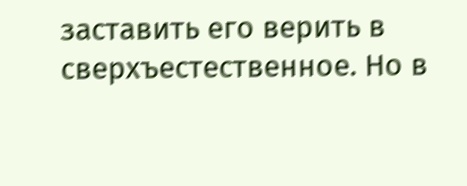заставить его верить в сверхъестественное. Но в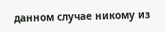данном случае никому из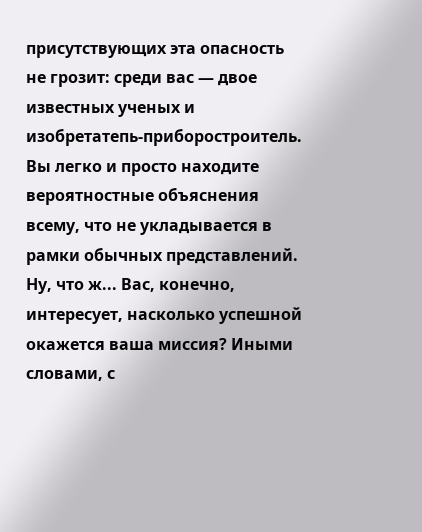присутствующих эта опасность не грозит: среди вас — двое известных ученых и изобретатепь-приборостроитель. Вы легко и просто находите вероятностные объяснения всему, что не укладывается в рамки обычных представлений. Ну, что ж... Вас, конечно, интересует, насколько успешной окажется ваша миссия? Иными словами, с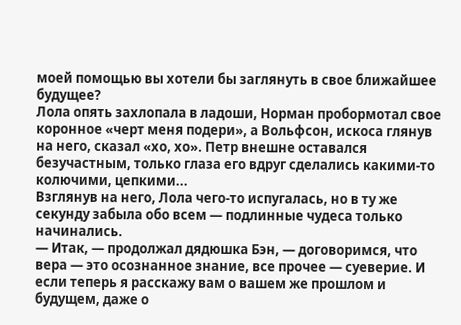моей помощью вы хотели бы заглянуть в свое ближайшее будущее?
Лола опять захлопала в ладоши, Норман пробормотал свое коронное «черт меня подери», а Вольфсон, искоса глянув на него, сказал «хо, хо». Петр внешне оставался безучастным, только глаза его вдруг сделались какими-то колючими, цепкими...
Взглянув на него, Лола чего-то испугалась, но в ту же секунду забыла обо всем — подлинные чудеса только начинались.
— Итак, — продолжал дядюшка Бэн, — договоримся, что вера — это осознанное знание, все прочее — суеверие. И если теперь я расскажу вам о вашем же прошлом и будущем, даже о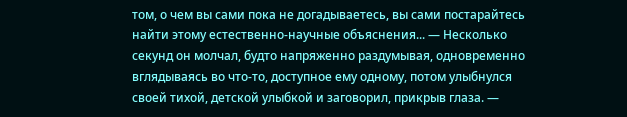том, о чем вы сами пока не догадываетесь, вы сами постарайтесь найти этому естественно-научные объяснения... — Несколько секунд он молчал, будто напряженно раздумывая, одновременно вглядываясь во что-то, доступное ему одному, потом улыбнулся своей тихой, детской улыбкой и заговорил, прикрыв глаза. —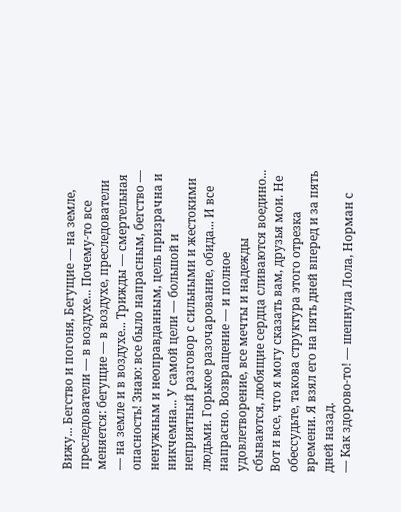Вижу... Бегство и погоня, Бегущие — на земле, преследователи — в воздухе... Почему-то все меняется: бегущие — в воздухе, преследователи — на земле и в воздухе... Трижды — смертельная опасность! Знаю: все было напрасным, бегство — ненужным и неоправданным, цель призрачна и никчемна... У самой цели — большой и неприятный разговор с сильными и жестокими людьми. Горькое разочарование, обида... И все напрасно. Возвращение — и полное удовлетворение, все мечты и надежды сбываются, любящие сердца сливаются воедино... Вот и все, что я могу сказать вам, друзья мои. Не обессудьте, такова структура этого отрезка времени. Я взял его на пять дней вперед и за пять дней назад.
— Как здорово-то! — шепнула Лола, Норман с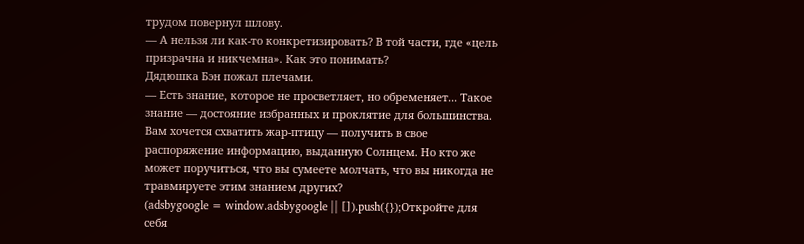трудом повернул шлову.
— А нельзя ли как-то конкретизировать? В той части, где «цель призрачна и никчемна». Как это понимать?
Дядюшка Бэн пожал плечами.
— Есть знание, которое не просветляет, но обременяет... Такое знание — достояние избранных и проклятие для большинства. Вам хочется схватить жар-птицу — получить в свое распоряжение информацию, выданную Солнцем. Но кто же может поручиться, что вы сумеете молчать, что вы никогда не травмируете этим знанием других?
(adsbygoogle = window.adsbygoogle || []).push({});Откройте для себя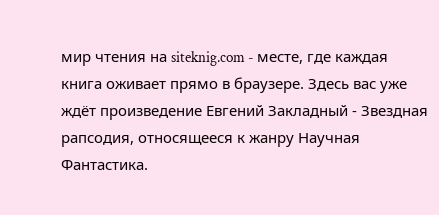мир чтения на siteknig.com - месте, где каждая книга оживает прямо в браузере. Здесь вас уже ждёт произведение Евгений Закладный - Звездная рапсодия, относящееся к жанру Научная Фантастика.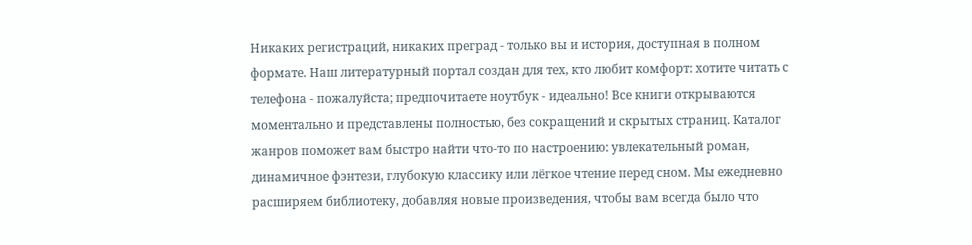Никаких регистраций, никаких преград - только вы и история, доступная в полном формате. Наш литературный портал создан для тех, кто любит комфорт: хотите читать с телефона - пожалуйста; предпочитаете ноутбук - идеально! Все книги открываются моментально и представлены полностью, без сокращений и скрытых страниц. Каталог жанров поможет вам быстро найти что-то по настроению: увлекательный роман, динамичное фэнтези, глубокую классику или лёгкое чтение перед сном. Мы ежедневно расширяем библиотеку, добавляя новые произведения, чтобы вам всегда было что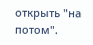открыть "на потом".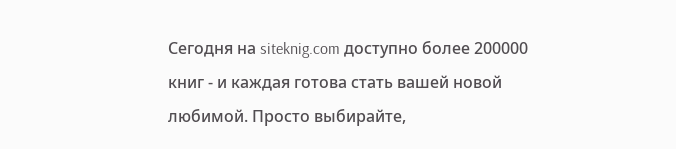Сегодня на siteknig.com доступно более 200000 книг - и каждая готова стать вашей новой любимой. Просто выбирайте,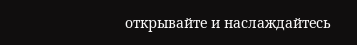открывайте и наслаждайтесь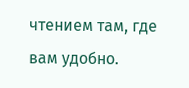чтением там, где вам удобно.